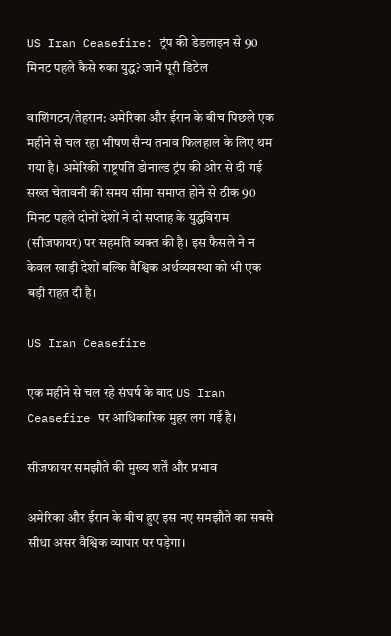US Iran Ceasefire: ट्रंप की डेडलाइन से 90 मिनट पहले कैसे रुका युद्ध? जानें पूरी डिटेल

वाशिंगटन/तेहरान: अमेरिका और ईरान के बीच पिछले एक महीने से चल रहा भीषण सैन्य तनाव फिलहाल के लिए थम गया है। अमेरिकी राष्ट्रपति डोनाल्ड ट्रंप की ओर से दी गई सख्त चेतावनी की समय सीमा समाप्त होने से ठीक 90 मिनट पहले दोनों देशों ने दो सप्ताह के युद्धविराम (सीजफायर) पर सहमति व्यक्त की है। इस फैसले ने न केवल खाड़ी देशों बल्कि वैश्विक अर्थव्यवस्था को भी एक बड़ी राहत दी है।

US Iran Ceasefire

एक महीने से चल रहे संघर्ष के बाद US Iran Ceasefire पर आधिकारिक मुहर लग गई है।

सीजफायर समझौते की मुख्य शर्तें और प्रभाव

अमेरिका और ईरान के बीच हुए इस नए समझौते का सबसे सीधा असर वैश्विक व्यापार पर पड़ेगा।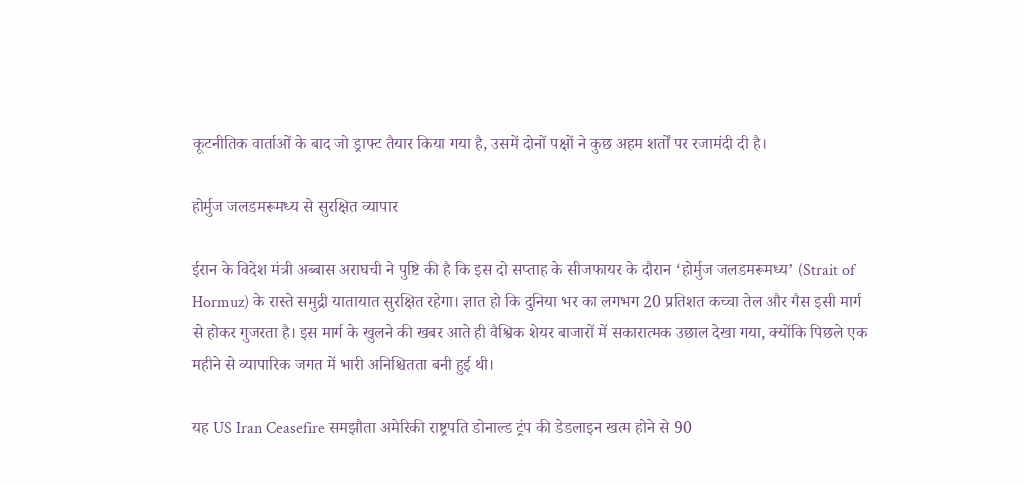कूटनीतिक वार्ताओं के बाद जो ड्राफ्ट तैयार किया गया है, उसमें दोनों पक्षों ने कुछ अहम शर्तों पर रजामंदी दी है।

होर्मुज जलडमरूमध्य से सुरक्षित व्यापार

ईरान के विदेश मंत्री अब्बास अराघची ने पुष्टि की है कि इस दो सप्ताह के सीजफायर के दौरान ‘होर्मुज जलडमरूमध्य’ (Strait of Hormuz) के रास्ते समुद्री यातायात सुरक्षित रहेगा। ज्ञात हो कि दुनिया भर का लगभग 20 प्रतिशत कच्चा तेल और गैस इसी मार्ग से होकर गुजरता है। इस मार्ग के खुलने की खबर आते ही वैश्विक शेयर बाजारों में सकारात्मक उछाल देखा गया, क्योंकि पिछले एक महीने से व्यापारिक जगत में भारी अनिश्चितता बनी हुई थी।

यह US Iran Ceasefire समझौता अमेरिकी राष्ट्रपति डोनाल्ड ट्रंप की डेडलाइन खत्म होने से 90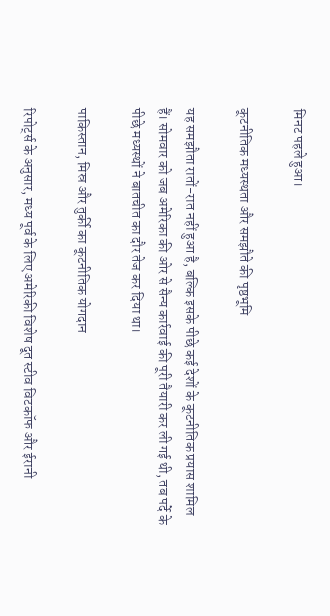मिनट पहले हुआ।

कूटनीतिक मध्यस्थता और समझौते की पृष्ठभूमि

यह समझौता रातों-रात नहीं हुआ है, बल्कि इसके पीछे कई देशों के कूटनीतिक प्रयास शामिल हैं। सोमवार को जब अमेरिका की ओर से सैन्य कार्रवाई की पूरी तैयारी कर ली गई थी, तब पर्दे के पीछे मध्यस्थों ने बातचीत का दौर तेज कर दिया था।

पाकिस्तान, मिस्र और तुर्की का कूटनीतिक योगदान

रिपोर्ट्स के अनुसार, मध्य पूर्व के लिए अमेरिकी विशेष दूत स्टीव विटकॉफ और ईरानी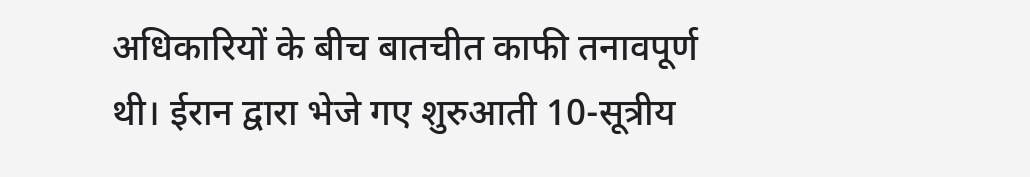अधिकारियों के बीच बातचीत काफी तनावपूर्ण थी। ईरान द्वारा भेजे गए शुरुआती 10-सूत्रीय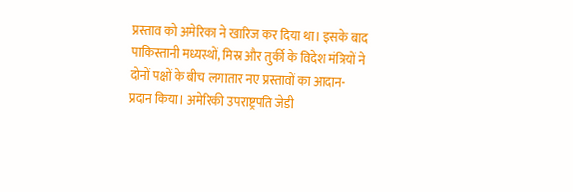प्रस्ताव को अमेरिका ने खारिज कर दिया था। इसके बाद पाकिस्तानी मध्यस्थों, मिस्र और तुर्की के विदेश मंत्रियों ने दोनों पक्षों के बीच लगातार नए प्रस्तावों का आदान-प्रदान किया। अमेरिकी उपराष्ट्रपति जेडी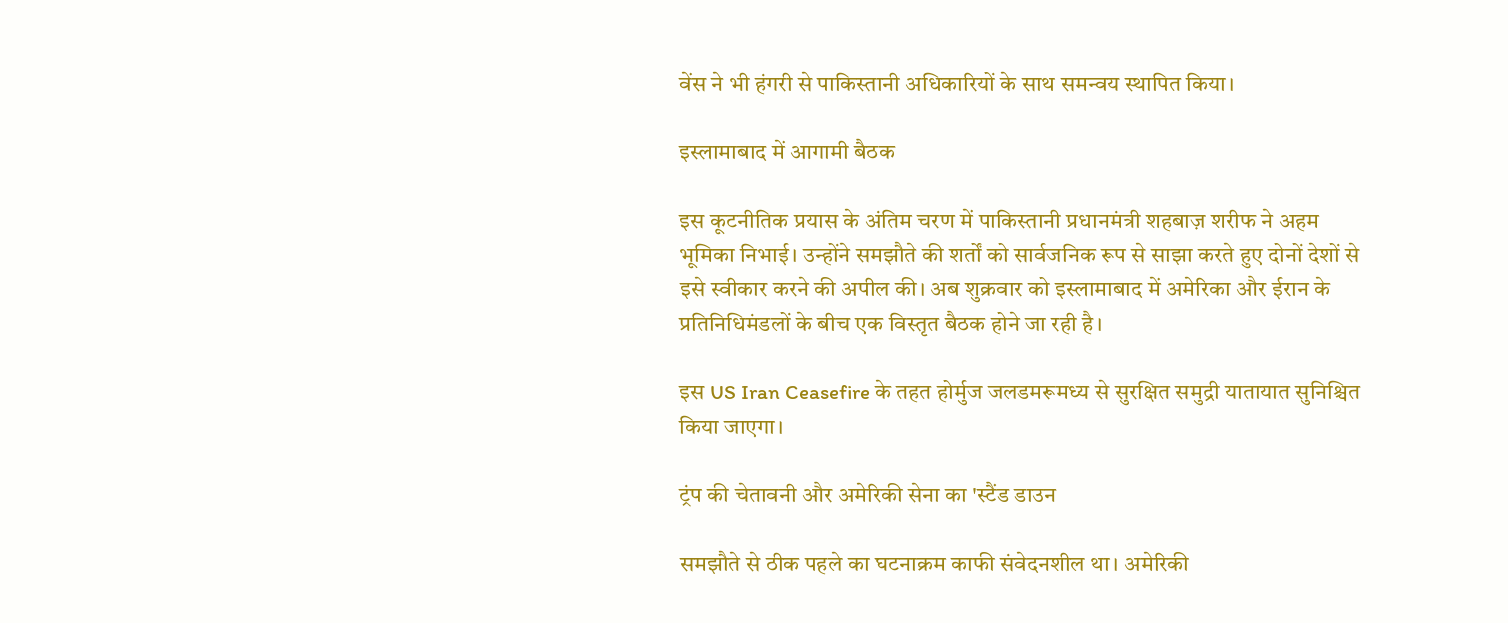वेंस ने भी हंगरी से पाकिस्तानी अधिकारियों के साथ समन्वय स्थापित किया।

इस्लामाबाद में आगामी बैठक

इस कूटनीतिक प्रयास के अंतिम चरण में पाकिस्तानी प्रधानमंत्री शहबाज़ शरीफ ने अहम भूमिका निभाई। उन्होंने समझौते की शर्तों को सार्वजनिक रूप से साझा करते हुए दोनों देशों से इसे स्वीकार करने की अपील की। अब शुक्रवार को इस्लामाबाद में अमेरिका और ईरान के प्रतिनिधिमंडलों के बीच एक विस्तृत बैठक होने जा रही है।

इस US Iran Ceasefire के तहत होर्मुज जलडमरूमध्य से सुरक्षित समुद्री यातायात सुनिश्चित किया जाएगा।

ट्रंप की चेतावनी और अमेरिकी सेना का 'स्टैंड डाउन

समझौते से ठीक पहले का घटनाक्रम काफी संवेदनशील था। अमेरिकी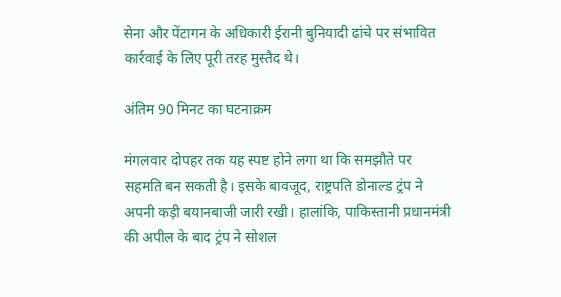सेना और पेंटागन के अधिकारी ईरानी बुनियादी ढांचे पर संभावित कार्रवाई के लिए पूरी तरह मुस्तैद थे।

अंतिम 90 मिनट का घटनाक्रम

मंगलवार दोपहर तक यह स्पष्ट होने लगा था कि समझौते पर सहमति बन सकती है। इसके बावजूद, राष्ट्रपति डोनाल्ड ट्रंप ने अपनी कड़ी बयानबाजी जारी रखी। हालांकि, पाकिस्तानी प्रधानमंत्री की अपील के बाद ट्रंप ने सोशल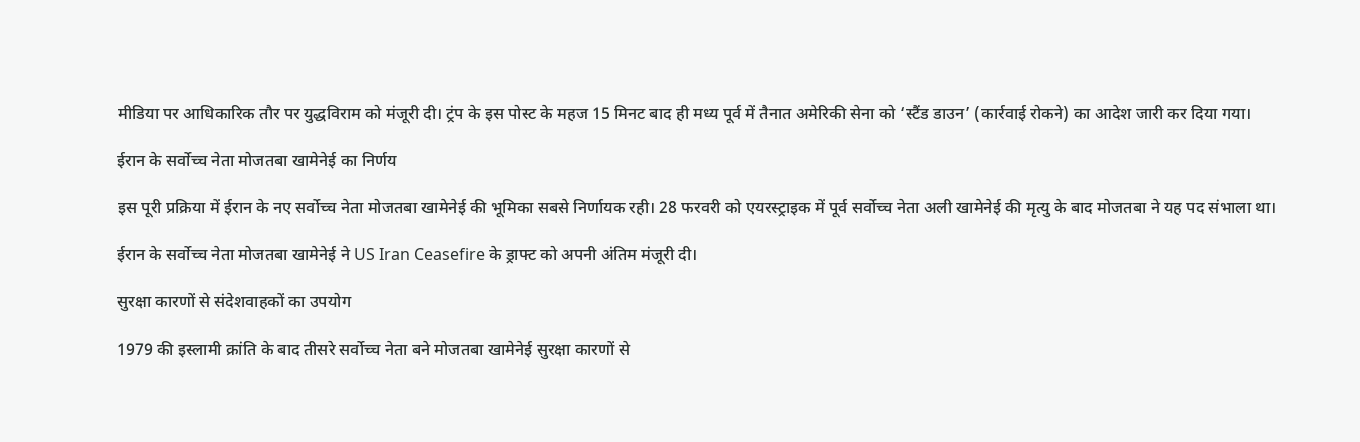मीडिया पर आधिकारिक तौर पर युद्धविराम को मंजूरी दी। ट्रंप के इस पोस्ट के महज 15 मिनट बाद ही मध्य पूर्व में तैनात अमेरिकी सेना को ‘स्टैंड डाउन’ (कार्रवाई रोकने) का आदेश जारी कर दिया गया।

ईरान के सर्वोच्च नेता मोजतबा खामेनेई का निर्णय

इस पूरी प्रक्रिया में ईरान के नए सर्वोच्च नेता मोजतबा खामेनेई की भूमिका सबसे निर्णायक रही। 28 फरवरी को एयरस्ट्राइक में पूर्व सर्वोच्च नेता अली खामेनेई की मृत्यु के बाद मोजतबा ने यह पद संभाला था।

ईरान के सर्वोच्च नेता मोजतबा खामेनेई ने US Iran Ceasefire के ड्राफ्ट को अपनी अंतिम मंजूरी दी।

सुरक्षा कारणों से संदेशवाहकों का उपयोग

1979 की इस्लामी क्रांति के बाद तीसरे सर्वोच्च नेता बने मोजतबा खामेनेई सुरक्षा कारणों से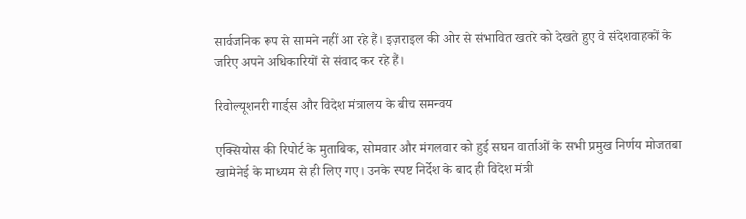सार्वजनिक रूप से सामने नहीं आ रहे हैं। इज़राइल की ओर से संभावित खतरे को देखते हुए वे संदेशवाहकों के जरिए अपने अधिकारियों से संवाद कर रहे हैं।

रिवोल्यूशनरी गार्ड्स और विदेश मंत्रालय के बीच समन्वय

एक्सियोस की रिपोर्ट के मुताबिक, सोमवार और मंगलवार को हुई सघन वार्ताओं के सभी प्रमुख निर्णय मोजतबा खामेनेई के माध्यम से ही लिए गए। उनके स्पष्ट निर्देश के बाद ही विदेश मंत्री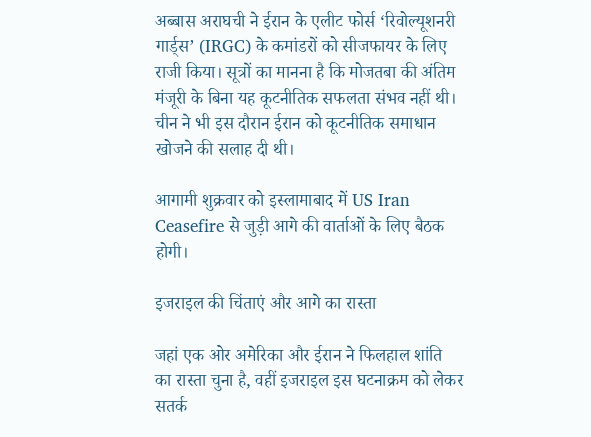अब्बास अराघची ने ईरान के एलीट फोर्स ‘रिवोल्यूशनरी गार्ड्स’ (IRGC) के कमांडरों को सीजफायर के लिए राजी किया। सूत्रों का मानना है कि मोजतबा की अंतिम मंजूरी के बिना यह कूटनीतिक सफलता संभव नहीं थी। चीन ने भी इस दौरान ईरान को कूटनीतिक समाधान खोजने की सलाह दी थी।

आगामी शुक्रवार को इस्लामाबाद में US Iran Ceasefire से जुड़ी आगे की वार्ताओं के लिए बैठक होगी।

इजराइल की चिंताएं और आगे का रास्ता

जहां एक ओर अमेरिका और ईरान ने फिलहाल शांति का रास्ता चुना है, वहीं इजराइल इस घटनाक्रम को लेकर सतर्क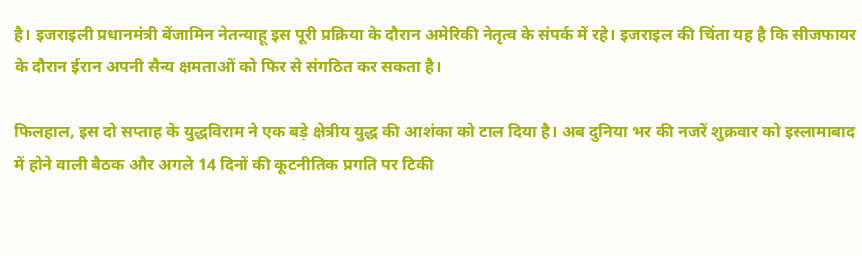है। इजराइली प्रधानमंत्री बेंजामिन नेतन्याहू इस पूरी प्रक्रिया के दौरान अमेरिकी नेतृत्व के संपर्क में रहे। इजराइल की चिंता यह है कि सीजफायर के दौरान ईरान अपनी सैन्य क्षमताओं को फिर से संगठित कर सकता है।

फिलहाल, इस दो सप्ताह के युद्धविराम ने एक बड़े क्षेत्रीय युद्ध की आशंका को टाल दिया है। अब दुनिया भर की नजरें शुक्रवार को इस्लामाबाद में होने वाली बैठक और अगले 14 दिनों की कूटनीतिक प्रगति पर टिकी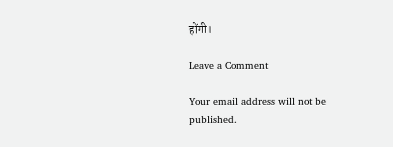होंगी।

Leave a Comment

Your email address will not be published.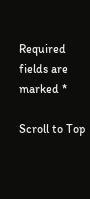Required fields are marked *

Scroll to Top